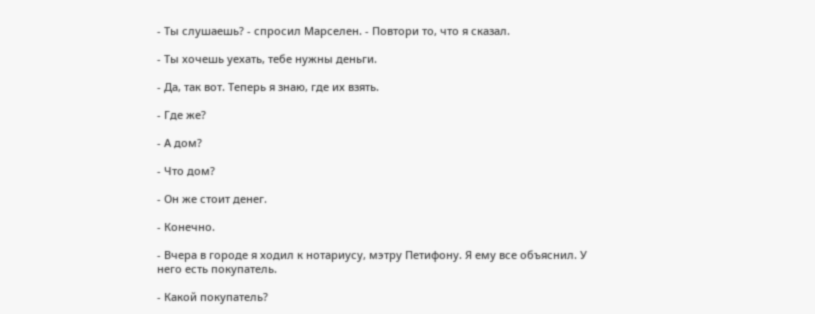- Ты слушаешь? - спросил Марселен. - Повтори то, что я сказал.

- Ты хочешь уехать, тебе нужны деньги.

- Да, так вот. Теперь я знаю, где их взять.

- Где же?

- А дом?

- Что дом?

- Он же стоит денег.

- Конечно.

- Вчера в городе я ходил к нотариусу, мэтру Петифону. Я ему все объяснил. У него есть покупатель.

- Какой покупатель?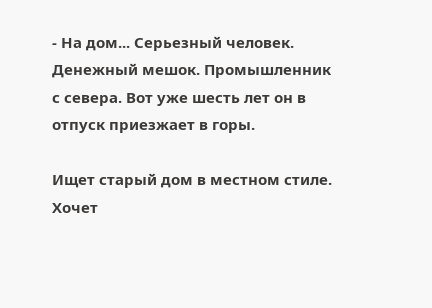- На дом... Серьезный человек. Денежный мешок. Промышленник с севера. Вот уже шесть лет он в отпуск приезжает в горы.

Ищет старый дом в местном стиле. Хочет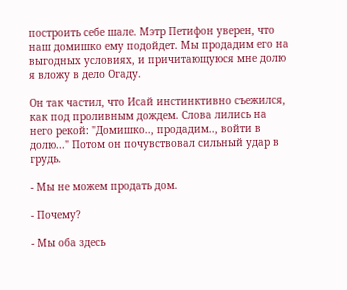построить себе шале. Мэтр Петифон уверен, что наш домишко ему подойдет. Мы продадим его на выгодных условиях, и причитающуюся мне долю я вложу в дело Огаду.

Он так частил, что Исай инстинктивно съежился, как под проливным дождем. Слова лились на него рекой: "Домишко.., продадим.., войти в долю..." Потом он почувствовал сильный удар в грудь.

- Мы не можем продать дом.

- Почему?

- Мы оба здесь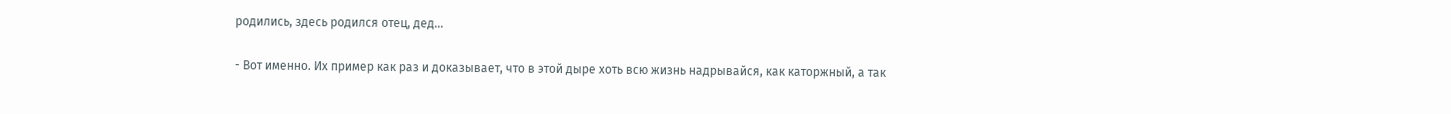родились, здесь родился отец, дед...

- Вот именно. Их пример как раз и доказывает, что в этой дыре хоть всю жизнь надрывайся, как каторжный, а так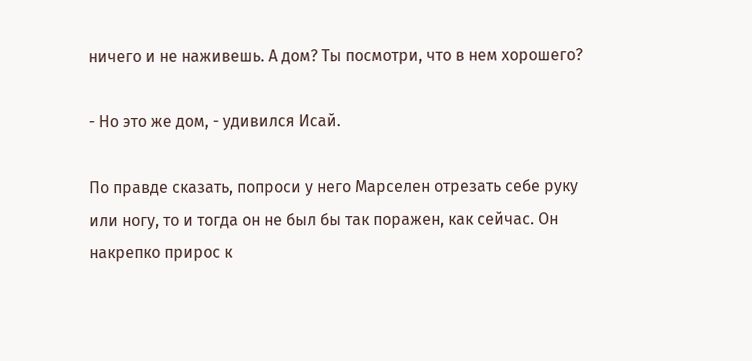ничего и не наживешь. А дом? Ты посмотри, что в нем хорошего?

- Но это же дом, - удивился Исай.

По правде сказать, попроси у него Марселен отрезать себе руку или ногу, то и тогда он не был бы так поражен, как сейчас. Он накрепко прирос к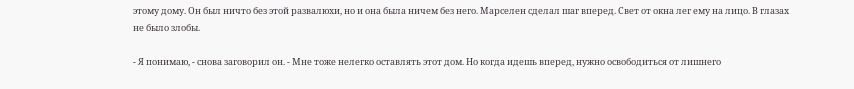этому дому. Он был ничто без этой развалюхи, но и она была ничем без него. Марселен сделал шаг вперед. Свет от окна лег ему на лицо. В глазах не было злобы.

- Я понимаю, - снова заговорил он. - Мне тоже нелегко оставлять этот дом. Но когда идешь вперед, нужно освободиться от лишнего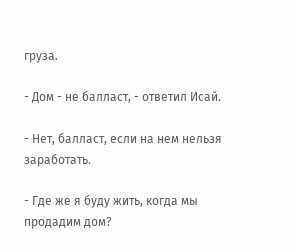груза.

- Дом - не балласт, - ответил Исай.

- Нет, балласт, если на нем нельзя заработать.

- Где же я буду жить, когда мы продадим дом?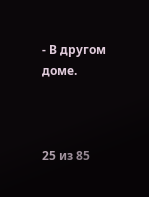- В другом доме.



25 из 85